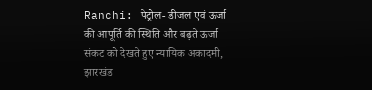Ranchi: पेट्रोल- डीजल एवं ऊर्जा की आपूर्ति की स्थिति और बढ़ते ऊर्जा संकट को देखते हुए न्यायिक अकादमी, झारखंड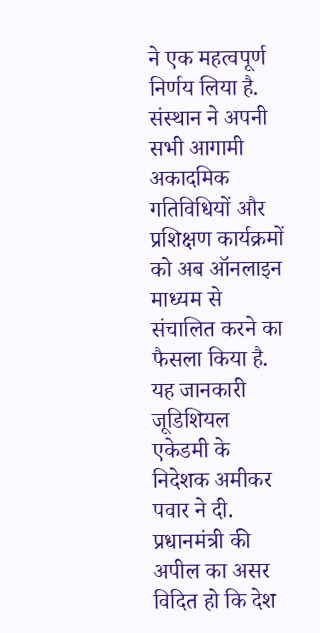ने एक महत्वपूर्ण निर्णय लिया है. संस्थान ने अपनी सभी आगामी अकादमिक गतिविधियों और प्रशिक्षण कार्यक्रमों को अब ऑनलाइन माध्यम से संचालित करने का फैसला किया है. यह जानकारी जूडिशियल एकेडमी के निदेशक अमीकर पवार ने दी.
प्रधानमंत्री की अपील का असर
विदित हो कि देश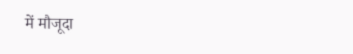में मौजूदा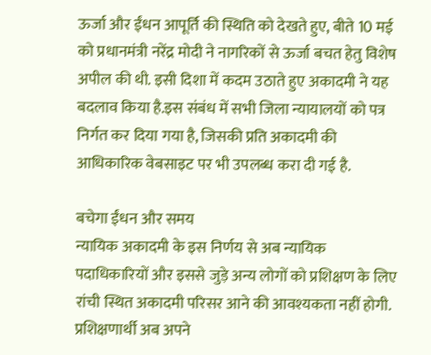ऊर्जा और ईंधन आपूर्ति की स्थिति को देखते हुए, बीते 10 मई को प्रधानमंत्री नरेंद्र मोदी ने नागरिकों से ऊर्जा बचत हेतु विशेष अपील की थी. इसी दिशा में कदम उठाते हुए अकादमी ने यह बदलाव किया है.इस संबंध में सभी जिला न्यायालयों को पत्र निर्गत कर दिया गया है, जिसकी प्रति अकादमी की आधिकारिक वेबसाइट पर भी उपलब्ध करा दी गई है.

बचेगा ईंधन और समय
न्यायिक अकादमी के इस निर्णय से अब न्यायिक पदाधिकारियों और इससे जुड़े अन्य लोगों को प्रशिक्षण के लिए रांची स्थित अकादमी परिसर आने की आवश्यकता नहीं होगी. प्रशिक्षणार्थी अब अपने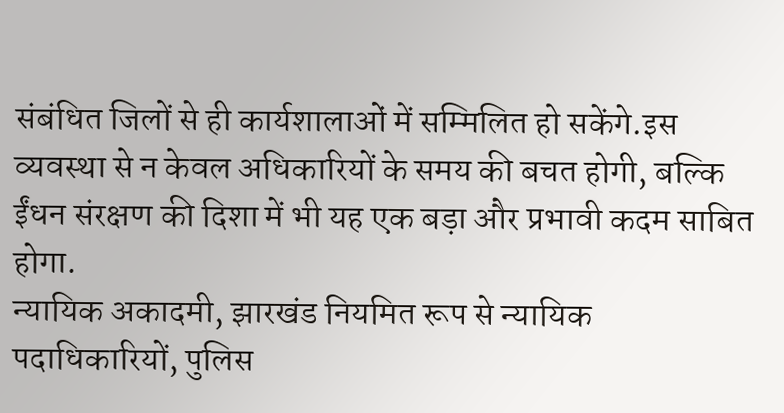संबंधित जिलों से ही कार्यशालाओं में सम्मिलित हो सकेंगे.इस व्यवस्था से न केवल अधिकारियों के समय की बचत होगी, बल्कि ईंधन संरक्षण की दिशा में भी यह एक बड़ा और प्रभावी कदम साबित होगा.
न्यायिक अकादमी, झारखंड नियमित रूप से न्यायिक पदाधिकारियों, पुलिस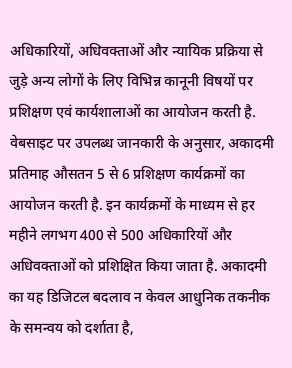अधिकारियों, अधिवक्ताओं और न्यायिक प्रक्रिया से जुड़े अन्य लोगों के लिए विभिन्न कानूनी विषयों पर प्रशिक्षण एवं कार्यशालाओं का आयोजन करती है. वेबसाइट पर उपलब्ध जानकारी के अनुसार, अकादमी प्रतिमाह औसतन 5 से 6 प्रशिक्षण कार्यक्रमों का आयोजन करती है. इन कार्यक्रमों के माध्यम से हर महीने लगभग 400 से 500 अधिकारियों और अधिवक्ताओं को प्रशिक्षित किया जाता है. अकादमी का यह डिजिटल बदलाव न केवल आधुनिक तकनीक के समन्वय को दर्शाता है,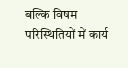बल्कि विषम परिस्थितियों में कार्य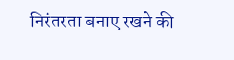निरंतरता बनाए रखने की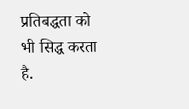प्रतिबद्धता को भी सिद्ध करता है.